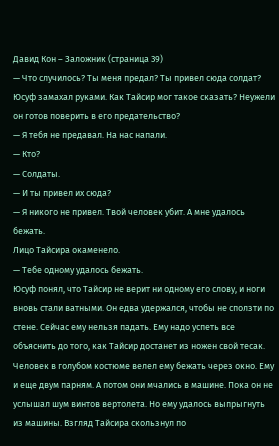Давид Кон – Заложник (страница 39)
— Что случилось? Ты меня предал? Ты привел сюда солдат?
Юсуф замахал руками. Как Тайсир мог такое сказать? Неужели он готов поверить в его предательство?
— Я тебя не предавал. На нас напали.
— Кто?
— Солдаты.
— И ты привел их сюда?
— Я никого не привел. Твой человек убит. А мне удалось бежать.
Лицо Тайсира окаменело.
— Тебе одному удалось бежать.
Юсуф понял, что Тайсир не верит ни одному его слову, и ноги вновь стали ватными. Он едва удержался, чтобы не сползти по стене. Сейчас ему нельзя падать. Ему надо успеть все объяснить до того, как Тайсир достанет из ножен свой тесак. Человек в голубом костюме велел ему бежать через окно. Ему и еще двум парням. А потом они мчались в машине. Пока он не услышал шум винтов вертолета. Но ему удалось выпрыгнуть из машины. Взгляд Тайсира скользнул по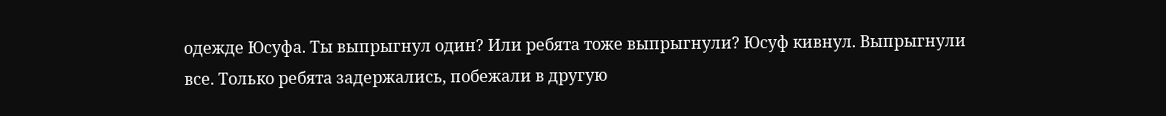одежде Юсуфа. Ты выпрыгнул один? Или ребята тоже выпрыгнули? Юсуф кивнул. Выпрыгнули все. Только ребята задержались, побежали в другую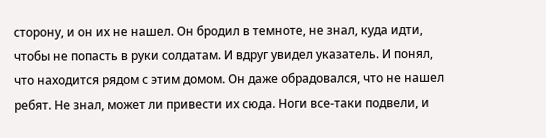сторону, и он их не нашел. Он бродил в темноте, не знал, куда идти, чтобы не попасть в руки солдатам. И вдруг увидел указатель. И понял, что находится рядом с этим домом. Он даже обрадовался, что не нашел ребят. Не знал, может ли привести их сюда. Ноги все-таки подвели, и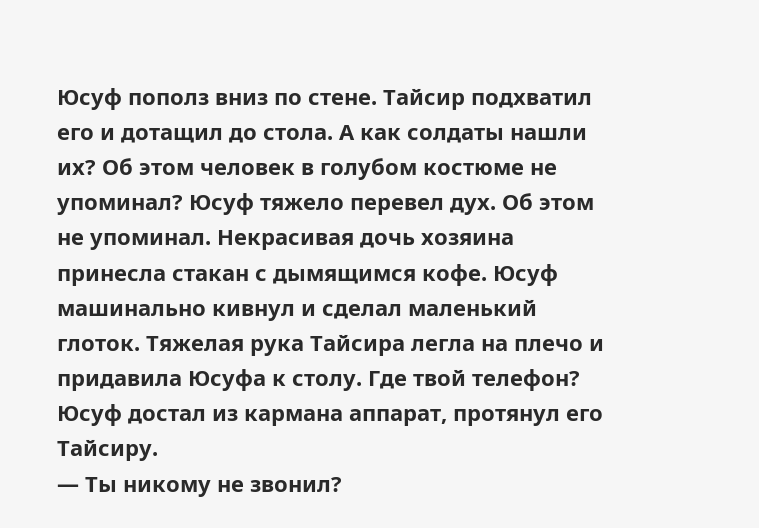Юсуф пополз вниз по стене. Тайсир подхватил его и дотащил до стола. А как солдаты нашли их? Об этом человек в голубом костюме не упоминал? Юсуф тяжело перевел дух. Об этом не упоминал. Некрасивая дочь хозяина принесла стакан с дымящимся кофе. Юсуф машинально кивнул и сделал маленький глоток. Тяжелая рука Тайсира легла на плечо и придавила Юсуфа к столу. Где твой телефон? Юсуф достал из кармана аппарат, протянул его Тайсиру.
— Ты никому не звонил?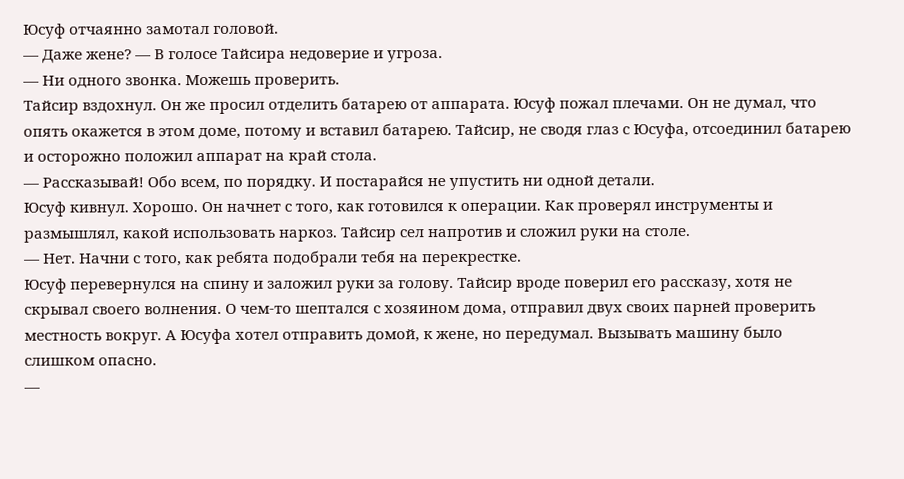Юсуф отчаянно замотал головой.
— Даже жене? — В голосе Тайсира недоверие и угроза.
— Ни одного звонка. Можешь проверить.
Тайсир вздохнул. Он же просил отделить батарею от аппарата. Юсуф пожал плечами. Он не думал, что опять окажется в этом доме, потому и вставил батарею. Тайсир, не сводя глаз с Юсуфа, отсоединил батарею и осторожно положил аппарат на край стола.
— Рассказывай! Обо всем, по порядку. И постарайся не упустить ни одной детали.
Юсуф кивнул. Хорошо. Он начнет с того, как готовился к операции. Как проверял инструменты и размышлял, какой использовать наркоз. Тайсир сел напротив и сложил руки на столе.
— Нет. Начни с того, как ребята подобрали тебя на перекрестке.
Юсуф перевернулся на спину и заложил руки за голову. Тайсир вроде поверил его рассказу, хотя не скрывал своего волнения. О чем-то шептался с хозяином дома, отправил двух своих парней проверить местность вокруг. А Юсуфа хотел отправить домой, к жене, но передумал. Вызывать машину было слишком опасно.
—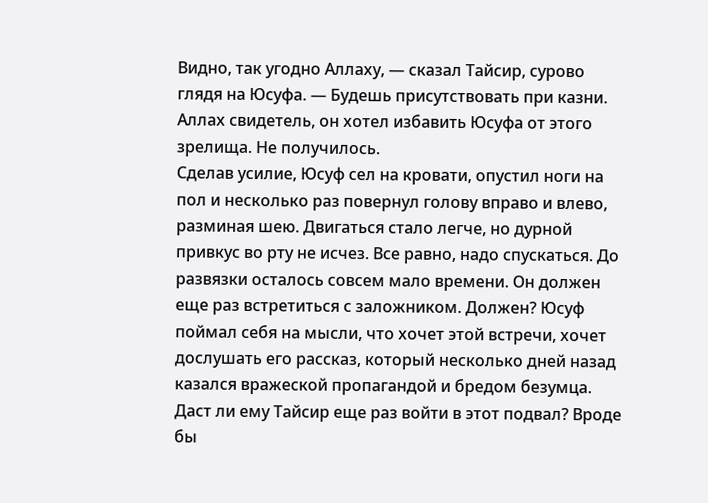Видно, так угодно Аллаху, — сказал Тайсир, сурово глядя на Юсуфа. — Будешь присутствовать при казни.
Аллах свидетель, он хотел избавить Юсуфа от этого зрелища. Не получилось.
Сделав усилие, Юсуф сел на кровати, опустил ноги на пол и несколько раз повернул голову вправо и влево, разминая шею. Двигаться стало легче, но дурной привкус во рту не исчез. Все равно, надо спускаться. До развязки осталось совсем мало времени. Он должен еще раз встретиться с заложником. Должен? Юсуф поймал себя на мысли, что хочет этой встречи, хочет дослушать его рассказ, который несколько дней назад казался вражеской пропагандой и бредом безумца. Даст ли ему Тайсир еще раз войти в этот подвал? Вроде бы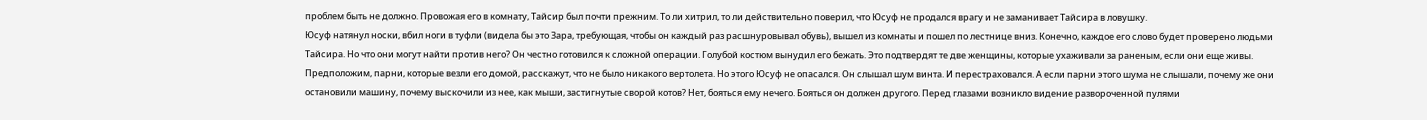проблем быть не должно. Провожая его в комнату, Тайсир был почти прежним. То ли хитрил, то ли действительно поверил, что Юсуф не продался врагу и не заманивает Тайсира в ловушку.
Юсуф натянул носки, вбил ноги в туфли (видела бы это Зара, требующая, чтобы он каждый раз расшнуровывал обувь), вышел из комнаты и пошел по лестнице вниз. Конечно, каждое его слово будет проверено людьми Тайсира. Но что они могут найти против него? Он честно готовился к сложной операции. Голубой костюм вынудил его бежать. Это подтвердят те две женщины, которые ухаживали за раненым, если они еще живы. Предположим, парни, которые везли его домой, расскажут, что не было никакого вертолета. Но этого Юсуф не опасался. Он слышал шум винта. И перестраховался. А если парни этого шума не слышали, почему же они остановили машину, почему выскочили из нее, как мыши, застигнутые сворой котов? Нет, бояться ему нечего. Бояться он должен другого. Перед глазами возникло видение развороченной пулями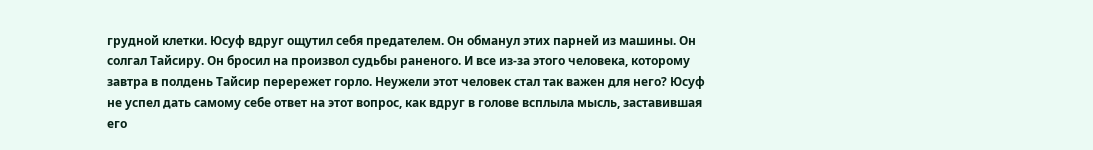грудной клетки. Юсуф вдруг ощутил себя предателем. Он обманул этих парней из машины. Он солгал Тайсиру. Он бросил на произвол судьбы раненого. И все из-за этого человека, которому завтра в полдень Тайсир перережет горло. Неужели этот человек стал так важен для него? Юсуф не успел дать самому себе ответ на этот вопрос, как вдруг в голове всплыла мысль, заставившая его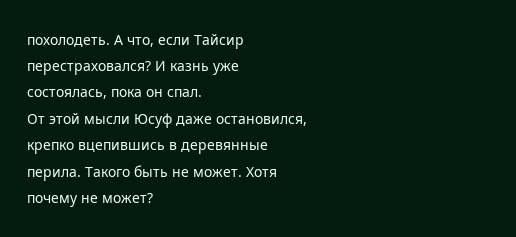похолодеть. А что, если Тайсир перестраховался? И казнь уже состоялась, пока он спал.
От этой мысли Юсуф даже остановился, крепко вцепившись в деревянные перила. Такого быть не может. Хотя почему не может?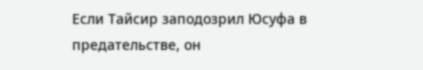Если Тайсир заподозрил Юсуфа в предательстве, он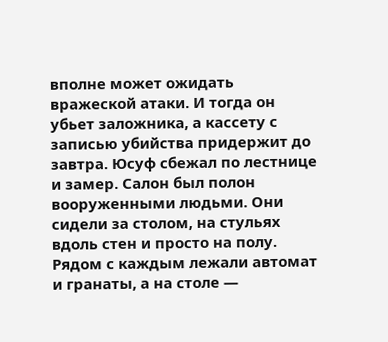вполне может ожидать вражеской атаки. И тогда он убьет заложника, а кассету с записью убийства придержит до завтра. Юсуф сбежал по лестнице и замер. Салон был полон вооруженными людьми. Они сидели за столом, на стульях вдоль стен и просто на полу. Рядом с каждым лежали автомат и гранаты, а на столе —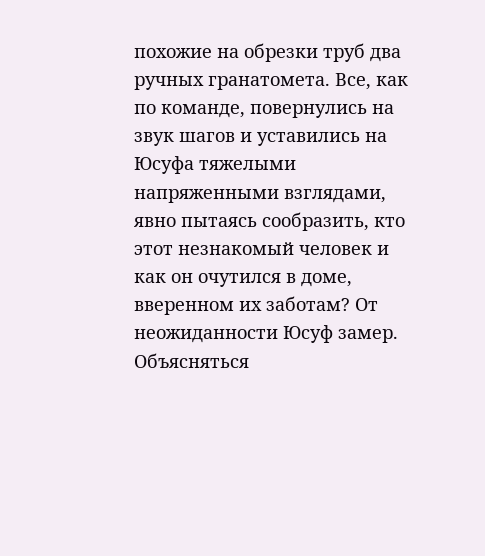похожие на обрезки труб два ручных гранатомета. Все, как по команде, повернулись на звук шагов и уставились на Юсуфа тяжелыми напряженными взглядами, явно пытаясь сообразить, кто этот незнакомый человек и как он очутился в доме, вверенном их заботам? От неожиданности Юсуф замер. Объясняться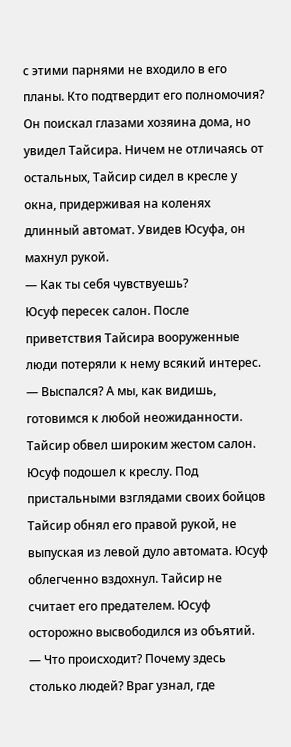с этими парнями не входило в его планы. Кто подтвердит его полномочия? Он поискал глазами хозяина дома, но увидел Тайсира. Ничем не отличаясь от остальных, Тайсир сидел в кресле у окна, придерживая на коленях длинный автомат. Увидев Юсуфа, он махнул рукой.
— Как ты себя чувствуешь?
Юсуф пересек салон. После приветствия Тайсира вооруженные люди потеряли к нему всякий интерес.
— Выспался? А мы, как видишь, готовимся к любой неожиданности.
Тайсир обвел широким жестом салон. Юсуф подошел к креслу. Под пристальными взглядами своих бойцов Тайсир обнял его правой рукой, не выпуская из левой дуло автомата. Юсуф облегченно вздохнул. Тайсир не считает его предателем. Юсуф осторожно высвободился из объятий.
— Что происходит? Почему здесь столько людей? Враг узнал, где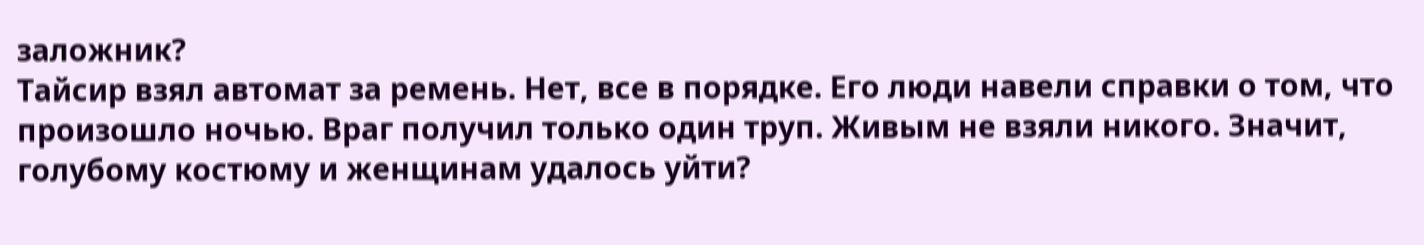заложник?
Тайсир взял автомат за ремень. Нет, все в порядке. Его люди навели справки о том, что произошло ночью. Враг получил только один труп. Живым не взяли никого. Значит, голубому костюму и женщинам удалось уйти?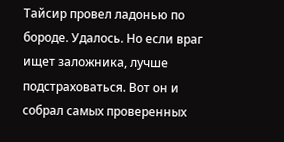Тайсир провел ладонью по бороде. Удалось. Но если враг ищет заложника, лучше подстраховаться. Вот он и собрал самых проверенных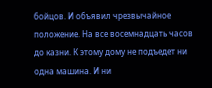бойцов. И объявил чрезвычайное положение. На все восемнадцать часов до казни. К этому дому не подъедет ни одна машина. И ни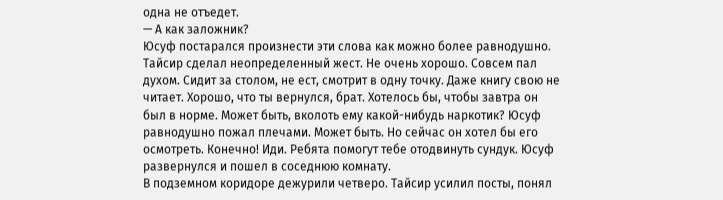одна не отъедет.
— А как заложник?
Юсуф постарался произнести эти слова как можно более равнодушно. Тайсир сделал неопределенный жест. Не очень хорошо. Совсем пал духом. Сидит за столом, не ест, смотрит в одну точку. Даже книгу свою не читает. Хорошо, что ты вернулся, брат. Хотелось бы, чтобы завтра он был в норме. Может быть, вколоть ему какой-нибудь наркотик? Юсуф равнодушно пожал плечами. Может быть. Но сейчас он хотел бы его осмотреть. Конечно! Иди. Ребята помогут тебе отодвинуть сундук. Юсуф развернулся и пошел в соседнюю комнату.
В подземном коридоре дежурили четверо. Тайсир усилил посты, понял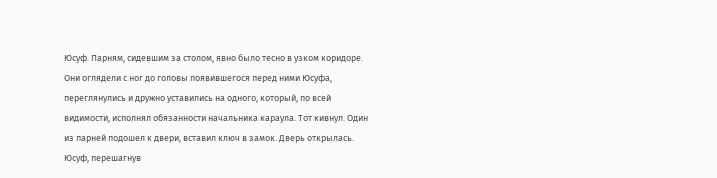Юсуф. Парням, сидевшим за столом, явно было тесно в узком коридоре. Они оглядели с ног до головы появившегося перед ними Юсуфа, переглянулись и дружно уставились на одного, который, по всей видимости, исполнял обязанности начальника караула. Тот кивнул. Один из парней подошел к двери, вставил ключ в замок. Дверь открылась. Юсуф, перешагнув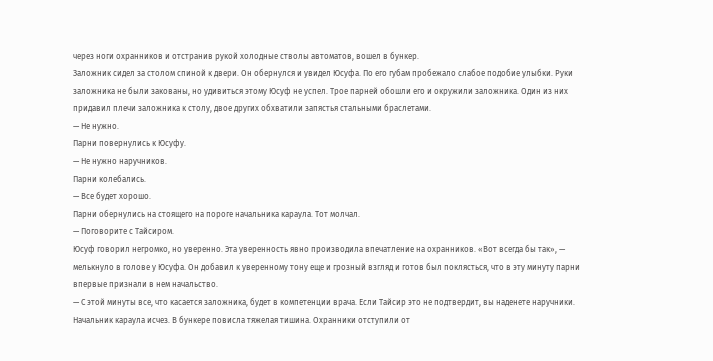через ноги охранников и отстранив рукой холодные стволы автоматов, вошел в бункер.
Заложник сидел за столом спиной к двери. Он обернулся и увидел Юсуфа. По его губам пробежало слабое подобие улыбки. Руки заложника не были закованы, но удивиться этому Юсуф не успел. Трое парней обошли его и окружили заложника. Один из них придавил плечи заложника к столу, двое других обхватили запястья стальными браслетами.
— Не нужно.
Парни повернулись к Юсуфу.
— Не нужно наручников.
Парни колебались.
— Все будет хорошо.
Парни обернулись на стоящего на пороге начальника караула. Тот молчал.
— Поговорите с Тайсиром.
Юсуф говорил негромко, но уверенно. Эта уверенность явно производила впечатление на охранников. «Вот всегда бы так», — мелькнуло в голове у Юсуфа. Он добавил к уверенному тону еще и грозный взгляд и готов был поклясться, что в эту минуту парни впервые признали в нем начальство.
— С этой минуты все, что касается заложника, будет в компетенции врача. Если Тайсир это не подтвердит, вы наденете наручники.
Начальник караула исчез. В бункере повисла тяжелая тишина. Охранники отступили от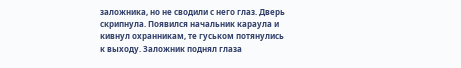заложника, но не сводили с него глаз. Дверь скрипнула. Появился начальник караула и кивнул охранникам, те гуськом потянулись к выходу. Заложник поднял глаза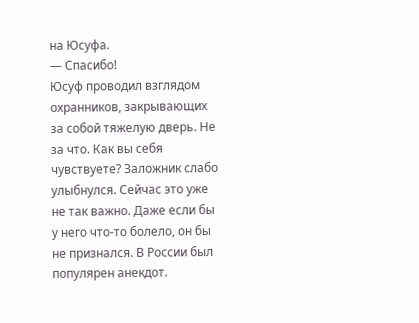на Юсуфа.
— Спасибо!
Юсуф проводил взглядом охранников, закрывающих за собой тяжелую дверь. Не за что. Как вы себя чувствуете? Заложник слабо улыбнулся. Сейчас это уже не так важно. Даже если бы у него что-то болело, он бы не признался. В России был популярен анекдот.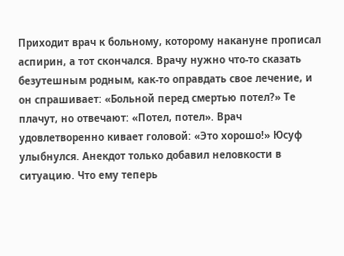Приходит врач к больному, которому накануне прописал аспирин, а тот скончался. Врачу нужно что-то сказать безутешным родным, как-то оправдать свое лечение, и он спрашивает: «Больной перед смертью потел?» Те плачут, но отвечают: «Потел, потел». Врач удовлетворенно кивает головой: «Это хорошо!» Юсуф улыбнулся. Анекдот только добавил неловкости в ситуацию. Что ему теперь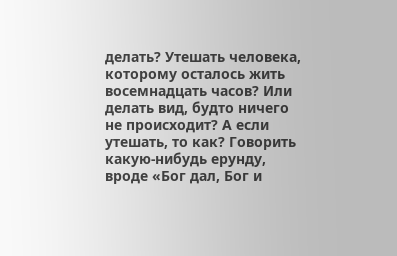делать? Утешать человека, которому осталось жить восемнадцать часов? Или делать вид, будто ничего не происходит? А если утешать, то как? Говорить какую-нибудь ерунду, вроде «Бог дал, Бог и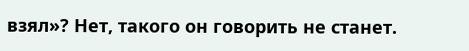взял»? Нет, такого он говорить не станет.